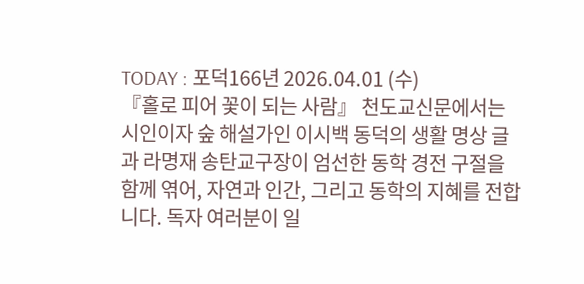TODAY : 포덕166년 2026.04.01 (수)
『홀로 피어 꽃이 되는 사람』 천도교신문에서는 시인이자 숲 해설가인 이시백 동덕의 생활 명상 글과 라명재 송탄교구장이 엄선한 동학 경전 구절을 함께 엮어, 자연과 인간, 그리고 동학의 지혜를 전합니다. 독자 여러분이 일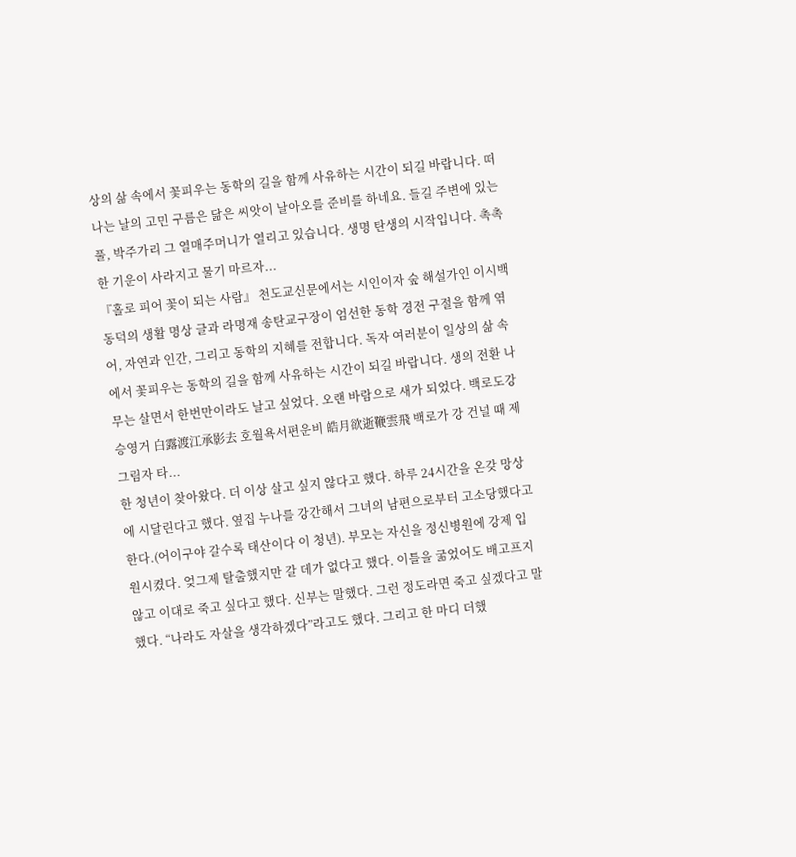상의 삶 속에서 꽃피우는 동학의 길을 함께 사유하는 시간이 되길 바랍니다. 떠나는 날의 고민 구름은 닮은 씨앗이 날아오를 준비를 하네요. 들길 주변에 있는 풀, 박주가리 그 열매주머니가 열리고 있습니다. 생명 탄생의 시작입니다. 촉촉한 기운이 사라지고 물기 마르자...
『홀로 피어 꽃이 되는 사람』 천도교신문에서는 시인이자 숲 해설가인 이시백 동덕의 생활 명상 글과 라명재 송탄교구장이 엄선한 동학 경전 구절을 함께 엮어, 자연과 인간, 그리고 동학의 지혜를 전합니다. 독자 여러분이 일상의 삶 속에서 꽃피우는 동학의 길을 함께 사유하는 시간이 되길 바랍니다. 생의 전환 나무는 살면서 한번만이라도 날고 싶었다. 오랜 바람으로 새가 되었다. 백로도강승영거 白露渡江承影去 호월욕서편운비 皓月欲逝鞭雲飛 백로가 강 건널 때 제 그림자 타...
한 청년이 찾아왔다. 더 이상 살고 싶지 않다고 했다. 하루 24시간을 온갖 망상에 시달린다고 했다. 옆집 누나를 강간해서 그녀의 남편으로부터 고소당했다고 한다.(어이구야 갈수록 태산이다 이 청년). 부모는 자신을 정신병원에 강제 입원시켰다. 엊그제 탈출했지만 갈 데가 없다고 했다. 이틀을 굶었어도 배고프지 않고 이대로 죽고 싶다고 했다. 신부는 말했다. 그런 정도라면 죽고 싶겠다고 말했다. “나라도 자살을 생각하겠다”라고도 했다. 그리고 한 마디 더했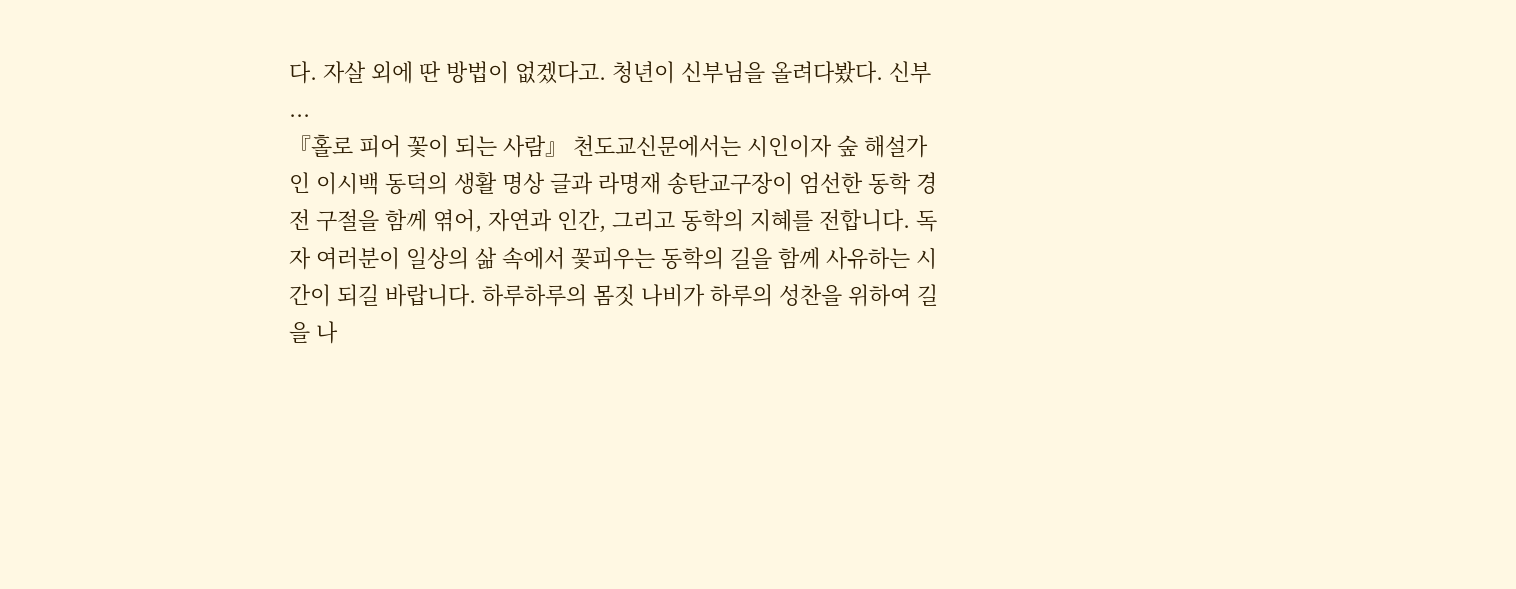다. 자살 외에 딴 방법이 없겠다고. 청년이 신부님을 올려다봤다. 신부 ...
『홀로 피어 꽃이 되는 사람』 천도교신문에서는 시인이자 숲 해설가인 이시백 동덕의 생활 명상 글과 라명재 송탄교구장이 엄선한 동학 경전 구절을 함께 엮어, 자연과 인간, 그리고 동학의 지혜를 전합니다. 독자 여러분이 일상의 삶 속에서 꽃피우는 동학의 길을 함께 사유하는 시간이 되길 바랍니다. 하루하루의 몸짓 나비가 하루의 성찬을 위하여 길을 나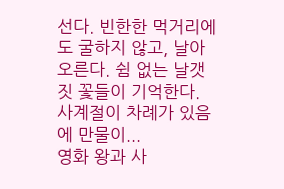선다. 빈한한 먹거리에도 굴하지 않고, 날아오른다. 쉼 없는 날갯짓 꽃들이 기억한다. 사계절이 차례가 있음에 만물이...
영화 왕과 사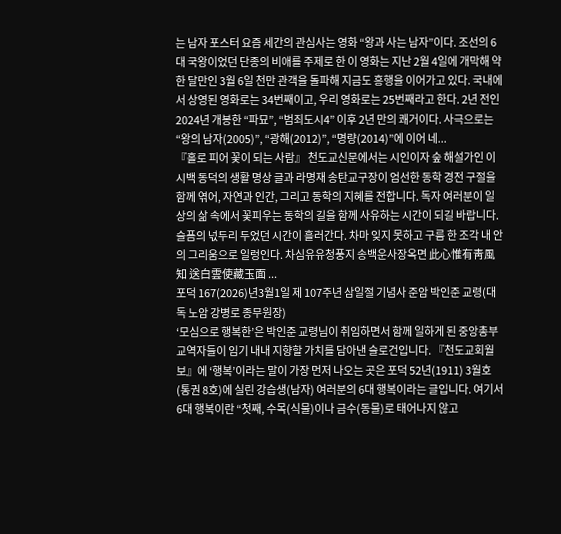는 남자 포스터 요즘 세간의 관심사는 영화 “왕과 사는 남자”이다. 조선의 6대 국왕이었던 단종의 비애를 주제로 한 이 영화는 지난 2월 4일에 개막해 약 한 달만인 3월 6일 천만 관객을 돌파해 지금도 흥행을 이어가고 있다. 국내에서 상영된 영화로는 34번째이고, 우리 영화로는 25번째라고 한다. 2년 전인 2024년 개봉한 “파묘”, “범죄도시4” 이후 2년 만의 쾌거이다. 사극으로는 “왕의 남자(2005)”, “광해(2012)”, “명량(2014)”에 이어 네...
『홀로 피어 꽃이 되는 사람』 천도교신문에서는 시인이자 숲 해설가인 이시백 동덕의 생활 명상 글과 라명재 송탄교구장이 엄선한 동학 경전 구절을 함께 엮어, 자연과 인간, 그리고 동학의 지혜를 전합니다. 독자 여러분이 일상의 삶 속에서 꽃피우는 동학의 길을 함께 사유하는 시간이 되길 바랍니다. 슬픔의 넋두리 두었던 시간이 흘러간다. 차마 잊지 못하고 구름 한 조각 내 안의 그리움으로 일렁인다. 차심유유청풍지 송백운사장옥면 此心惟有靑風知 送白雲使藏玉面 ...
포덕 167(2026)년3월1일 제 107주년 삼일절 기념사 준암 박인준 교령(대독 노암 강병로 종무원장)
‘모심으로 행복한’은 박인준 교령님이 취임하면서 함께 일하게 된 중앙총부 교역자들이 임기 내내 지향할 가치를 담아낸 슬로건입니다. 『천도교회월보』에 ‘행복’이라는 말이 가장 먼저 나오는 곳은 포덕 52년(1911) 3월호(통권 8호)에 실린 강습생(남자) 여러분의 6대 행복이라는 글입니다. 여기서 6대 행복이란 “첫째, 수목(식물)이나 금수(동물)로 태어나지 않고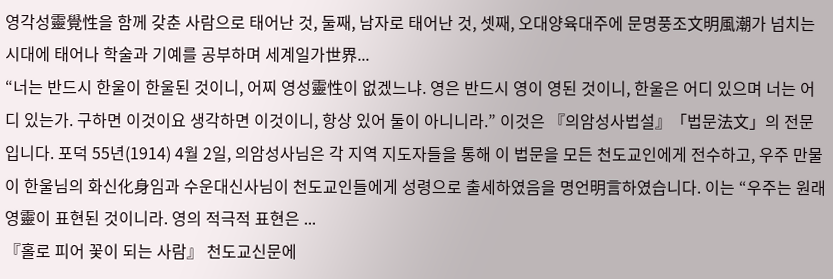영각성靈覺性을 함께 갖춘 사람으로 태어난 것, 둘째, 남자로 태어난 것, 셋째, 오대양육대주에 문명풍조文明風潮가 넘치는 시대에 태어나 학술과 기예를 공부하며 세계일가世界...
“너는 반드시 한울이 한울된 것이니, 어찌 영성靈性이 없겠느냐. 영은 반드시 영이 영된 것이니, 한울은 어디 있으며 너는 어디 있는가. 구하면 이것이요 생각하면 이것이니, 항상 있어 둘이 아니니라.” 이것은 『의암성사법설』「법문法文」의 전문입니다. 포덕 55년(1914) 4월 2일, 의암성사님은 각 지역 지도자들을 통해 이 법문을 모든 천도교인에게 전수하고, 우주 만물이 한울님의 화신化身임과 수운대신사님이 천도교인들에게 성령으로 출세하였음을 명언明言하였습니다. 이는 “우주는 원래 영靈이 표현된 것이니라. 영의 적극적 표현은 ...
『홀로 피어 꽃이 되는 사람』 천도교신문에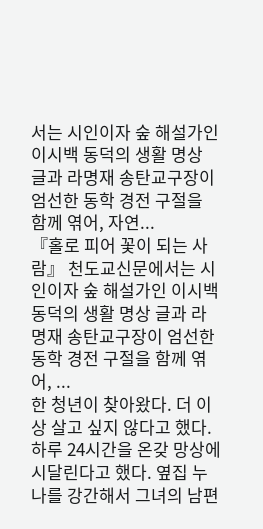서는 시인이자 숲 해설가인 이시백 동덕의 생활 명상 글과 라명재 송탄교구장이 엄선한 동학 경전 구절을 함께 엮어, 자연...
『홀로 피어 꽃이 되는 사람』 천도교신문에서는 시인이자 숲 해설가인 이시백 동덕의 생활 명상 글과 라명재 송탄교구장이 엄선한 동학 경전 구절을 함께 엮어, ...
한 청년이 찾아왔다. 더 이상 살고 싶지 않다고 했다. 하루 24시간을 온갖 망상에 시달린다고 했다. 옆집 누나를 강간해서 그녀의 남편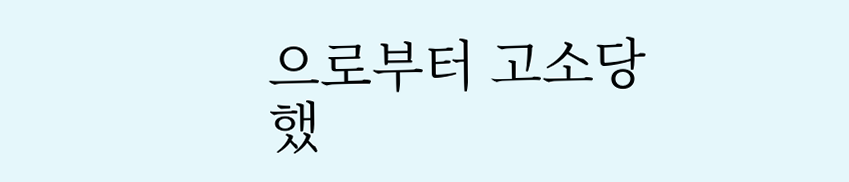으로부터 고소당했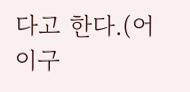다고 한다.(어이구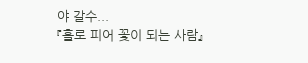야 갈수...
『홀로 피어 꽃이 되는 사람』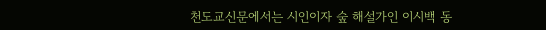천도교신문에서는 시인이자 숲 해설가인 이시백 동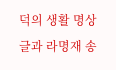덕의 생활 명상 글과 라명재 송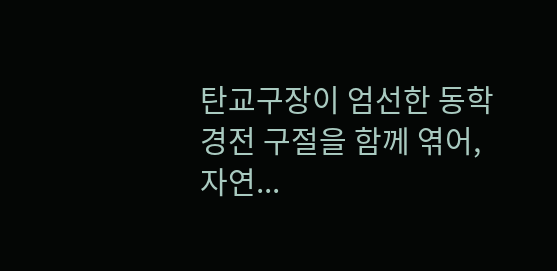탄교구장이 엄선한 동학 경전 구절을 함께 엮어, 자연...